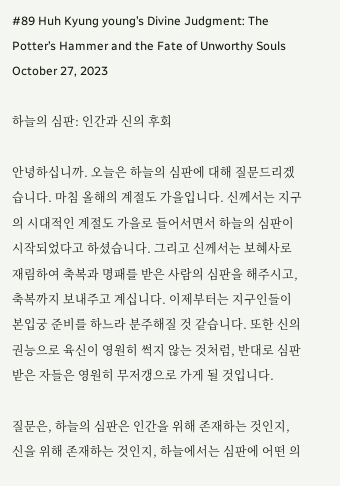#89 Huh Kyung young’s Divine Judgment: The Potter’s Hammer and the Fate of Unworthy Souls October 27, 2023

하늘의 심판: 인간과 신의 후회

안녕하십니까. 오늘은 하늘의 심판에 대해 질문드리겠습니다. 마침 올해의 계절도 가을입니다. 신께서는 지구의 시대적인 계절도 가을로 들어서면서 하늘의 심판이 시작되었다고 하셨습니다. 그리고 신께서는 보혜사로 재림하여 축복과 명패를 받은 사람의 심판을 해주시고, 축복까지 보내주고 계십니다. 이제부터는 지구인들이 본입궁 준비를 하느라 분주해질 것 같습니다. 또한 신의 권능으로 육신이 영원히 썩지 않는 것처럼, 반대로 심판받은 자들은 영원히 무저갱으로 가게 될 것입니다.

질문은, 하늘의 심판은 인간을 위해 존재하는 것인지, 신을 위해 존재하는 것인지, 하늘에서는 심판에 어떤 의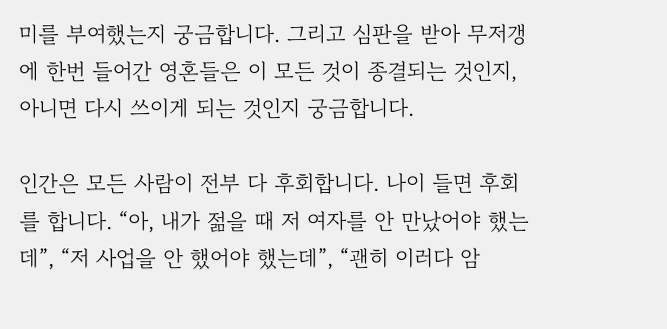미를 부여했는지 궁금합니다. 그리고 심판을 받아 무저갱에 한번 들어간 영혼들은 이 모든 것이 종결되는 것인지, 아니면 다시 쓰이게 되는 것인지 궁금합니다.

인간은 모든 사람이 전부 다 후회합니다. 나이 들면 후회를 합니다. “아, 내가 젊을 때 저 여자를 안 만났어야 했는데”, “저 사업을 안 했어야 했는데”, “괜히 이러다 암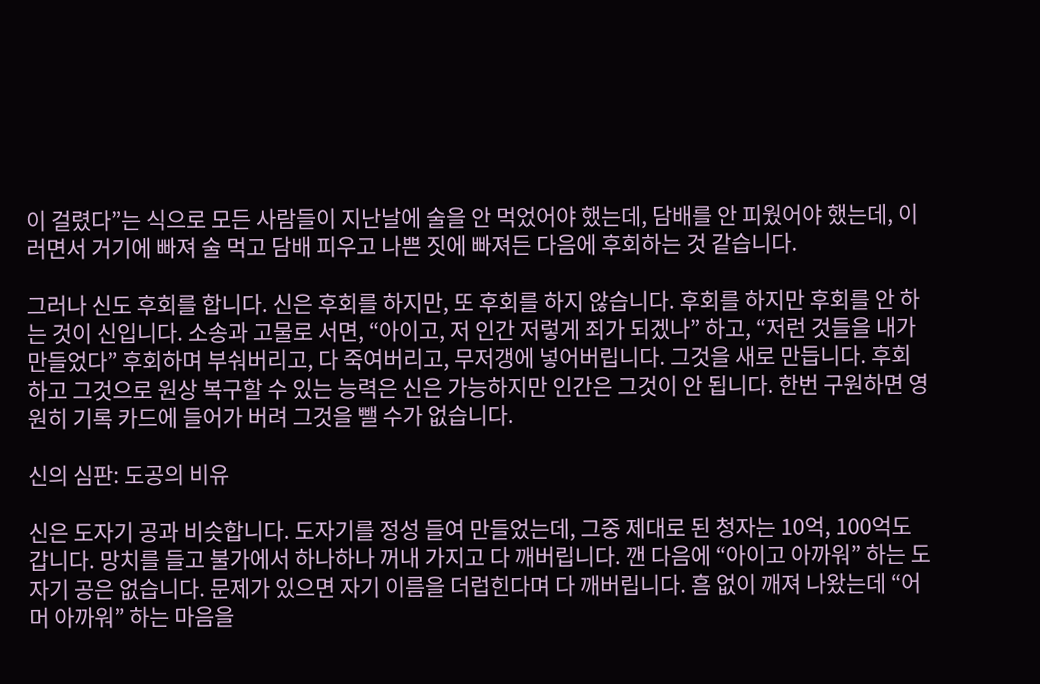이 걸렸다”는 식으로 모든 사람들이 지난날에 술을 안 먹었어야 했는데, 담배를 안 피웠어야 했는데, 이러면서 거기에 빠져 술 먹고 담배 피우고 나쁜 짓에 빠져든 다음에 후회하는 것 같습니다.

그러나 신도 후회를 합니다. 신은 후회를 하지만, 또 후회를 하지 않습니다. 후회를 하지만 후회를 안 하는 것이 신입니다. 소송과 고물로 서면, “아이고, 저 인간 저렇게 죄가 되겠나” 하고, “저런 것들을 내가 만들었다” 후회하며 부숴버리고, 다 죽여버리고, 무저갱에 넣어버립니다. 그것을 새로 만듭니다. 후회하고 그것으로 원상 복구할 수 있는 능력은 신은 가능하지만 인간은 그것이 안 됩니다. 한번 구원하면 영원히 기록 카드에 들어가 버려 그것을 뺄 수가 없습니다.

신의 심판: 도공의 비유

신은 도자기 공과 비슷합니다. 도자기를 정성 들여 만들었는데, 그중 제대로 된 청자는 10억, 100억도 갑니다. 망치를 들고 불가에서 하나하나 꺼내 가지고 다 깨버립니다. 깬 다음에 “아이고 아까워” 하는 도자기 공은 없습니다. 문제가 있으면 자기 이름을 더럽힌다며 다 깨버립니다. 흠 없이 깨져 나왔는데 “어머 아까워” 하는 마음을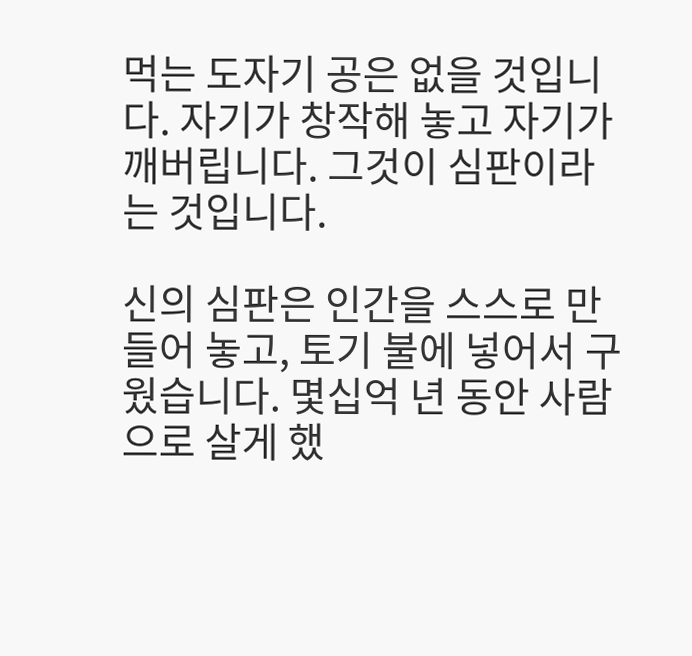먹는 도자기 공은 없을 것입니다. 자기가 창작해 놓고 자기가 깨버립니다. 그것이 심판이라는 것입니다.

신의 심판은 인간을 스스로 만들어 놓고, 토기 불에 넣어서 구웠습니다. 몇십억 년 동안 사람으로 살게 했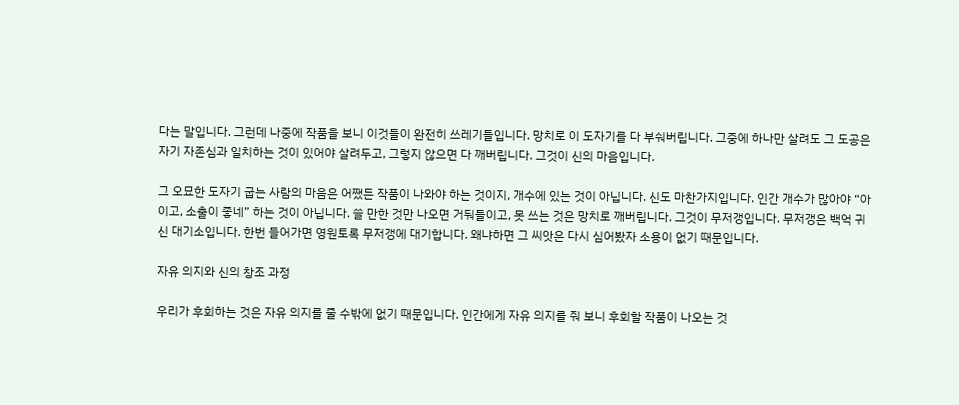다는 말입니다. 그런데 나중에 작품을 보니 이것들이 완전히 쓰레기들입니다. 망치로 이 도자기를 다 부숴버립니다. 그중에 하나만 살려도 그 도공은 자기 자존심과 일치하는 것이 있어야 살려두고, 그렇지 않으면 다 깨버립니다. 그것이 신의 마음입니다.

그 오묘한 도자기 굽는 사람의 마음은 어쨌든 작품이 나와야 하는 것이지, 개수에 있는 것이 아닙니다. 신도 마찬가지입니다. 인간 개수가 많아야 “아이고, 소출이 좋네” 하는 것이 아닙니다. 쓸 만한 것만 나오면 거둬들이고, 못 쓰는 것은 망치로 깨버립니다. 그것이 무저갱입니다. 무저갱은 백억 귀신 대기소입니다. 한번 들어가면 영원토록 무저갱에 대기합니다. 왜냐하면 그 씨앗은 다시 심어봤자 소용이 없기 때문입니다.

자유 의지와 신의 창조 과정

우리가 후회하는 것은 자유 의지를 줄 수밖에 없기 때문입니다. 인간에게 자유 의지를 줘 보니 후회할 작품이 나오는 것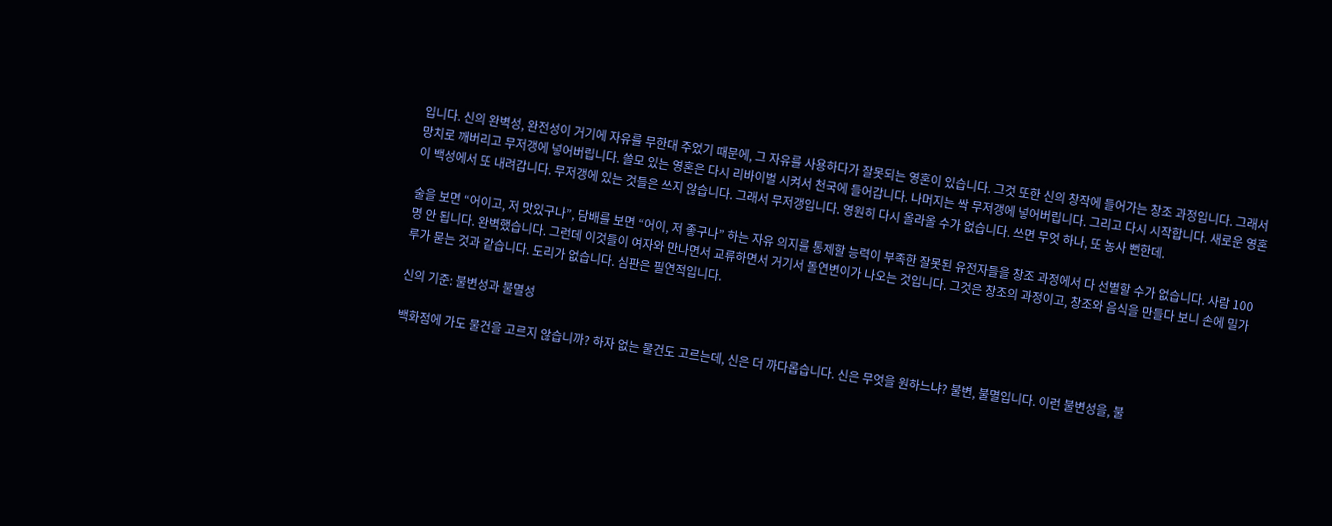입니다. 신의 완벽성, 완전성이 거기에 자유를 무한대 주었기 때문에, 그 자유를 사용하다가 잘못되는 영혼이 있습니다. 그것 또한 신의 창작에 들어가는 창조 과정입니다. 그래서 망치로 깨버리고 무저갱에 넣어버립니다. 쓸모 있는 영혼은 다시 리바이벌 시켜서 천국에 들어갑니다. 나머지는 싹 무저갱에 넣어버립니다. 그리고 다시 시작합니다. 새로운 영혼이 백성에서 또 내려갑니다. 무저갱에 있는 것들은 쓰지 않습니다. 그래서 무저갱입니다. 영원히 다시 올라올 수가 없습니다. 쓰면 무엇 하나, 또 농사 뻔한데.

술을 보면 “어이고, 저 맛있구나”, 담배를 보면 “어이, 저 좋구나” 하는 자유 의지를 통제할 능력이 부족한 잘못된 유전자들을 창조 과정에서 다 선별할 수가 없습니다. 사람 100명 안 됩니다. 완벽했습니다. 그런데 이것들이 여자와 만나면서 교류하면서 거기서 돌연변이가 나오는 것입니다. 그것은 창조의 과정이고, 창조와 음식을 만들다 보니 손에 밀가루가 묻는 것과 같습니다. 도리가 없습니다. 심판은 필연적입니다.

신의 기준: 불변성과 불멸성

백화점에 가도 물건을 고르지 않습니까? 하자 없는 물건도 고르는데, 신은 더 까다롭습니다. 신은 무엇을 원하느냐? 불변, 불멸입니다. 이런 불변성을, 불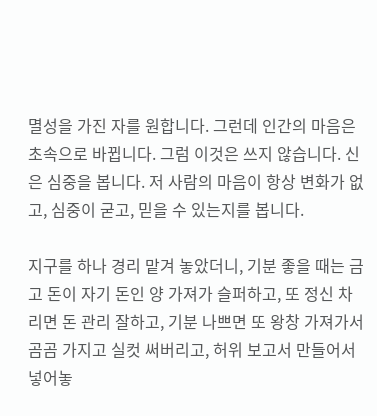멸성을 가진 자를 원합니다. 그런데 인간의 마음은 초속으로 바뀝니다. 그럼 이것은 쓰지 않습니다. 신은 심중을 봅니다. 저 사람의 마음이 항상 변화가 없고, 심중이 굳고, 믿을 수 있는지를 봅니다.

지구를 하나 경리 맡겨 놓았더니, 기분 좋을 때는 금고 돈이 자기 돈인 양 가져가 슬퍼하고, 또 정신 차리면 돈 관리 잘하고, 기분 나쁘면 또 왕창 가져가서 곰곰 가지고 실컷 써버리고, 허위 보고서 만들어서 넣어놓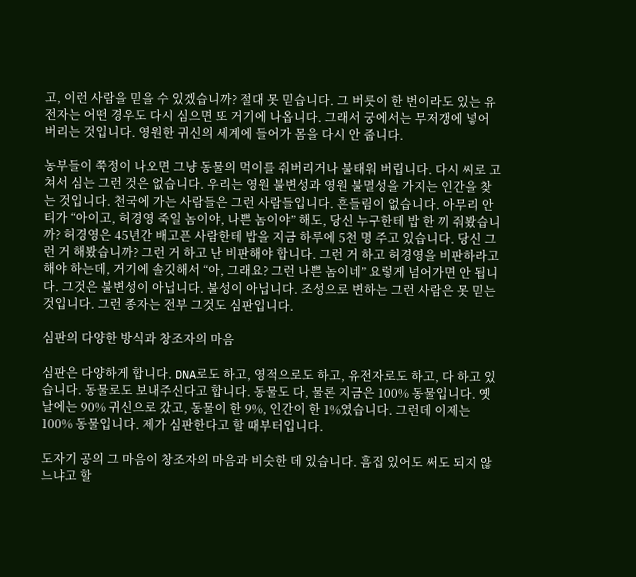고, 이런 사람을 믿을 수 있겠습니까? 절대 못 믿습니다. 그 버릇이 한 번이라도 있는 유전자는 어떤 경우도 다시 심으면 또 거기에 나옵니다. 그래서 궁에서는 무저갱에 넣어 버리는 것입니다. 영원한 귀신의 세계에 들어가 몸을 다시 안 줍니다.

농부들이 쭉정이 나오면 그냥 동물의 먹이를 줘버리거나 불태워 버립니다. 다시 씨로 고쳐서 심는 그런 것은 없습니다. 우리는 영원 불변성과 영원 불멸성을 가지는 인간을 찾는 것입니다. 천국에 가는 사람들은 그런 사람들입니다. 흔들림이 없습니다. 아무리 안티가 “아이고, 허경영 죽일 놈이야, 나쁜 놈이야” 해도, 당신 누구한테 밥 한 끼 줘봤습니까? 허경영은 45년간 배고픈 사람한테 밥을 지금 하루에 5천 명 주고 있습니다. 당신 그런 거 해봤습니까? 그런 거 하고 난 비판해야 합니다. 그런 거 하고 허경영을 비판하라고 해야 하는데, 거기에 솔깃해서 “아, 그래요? 그런 나쁜 놈이네” 요렇게 넘어가면 안 됩니다. 그것은 불변성이 아닙니다. 불성이 아닙니다. 조성으로 변하는 그런 사람은 못 믿는 것입니다. 그런 종자는 전부 그것도 심판입니다.

심판의 다양한 방식과 창조자의 마음

심판은 다양하게 합니다. DNA로도 하고, 영적으로도 하고, 유전자로도 하고, 다 하고 있습니다. 동물로도 보내주신다고 합니다. 동물도 다, 물론 지금은 100% 동물입니다. 옛날에는 90% 귀신으로 갔고, 동물이 한 9%, 인간이 한 1%였습니다. 그런데 이제는 100% 동물입니다. 제가 심판한다고 할 때부터입니다.

도자기 공의 그 마음이 창조자의 마음과 비슷한 데 있습니다. 흠집 있어도 써도 되지 않느냐고 할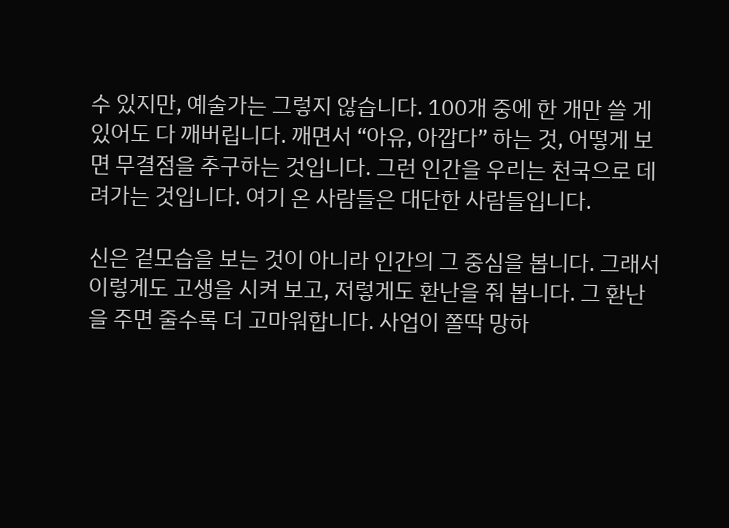수 있지만, 예술가는 그렇지 않습니다. 100개 중에 한 개만 쓸 게 있어도 다 깨버립니다. 깨면서 “아유, 아깝다” 하는 것, 어떻게 보면 무결점을 추구하는 것입니다. 그런 인간을 우리는 천국으로 데려가는 것입니다. 여기 온 사람들은 대단한 사람들입니다.

신은 겉모습을 보는 것이 아니라 인간의 그 중심을 봅니다. 그래서 이렇게도 고생을 시켜 보고, 저렇게도 환난을 줘 봅니다. 그 환난을 주면 줄수록 더 고마워합니다. 사업이 쫄딱 망하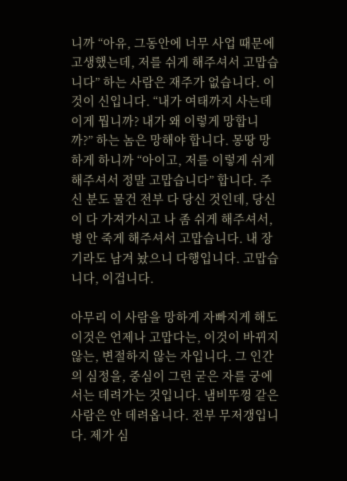니까 “아유, 그동안에 너무 사업 때문에 고생했는데, 저를 쉬게 해주셔서 고맙습니다” 하는 사람은 재주가 없습니다. 이것이 신입니다. “내가 여태까지 사는데 이게 뭡니까? 내가 왜 이렇게 망합니까?” 하는 놈은 망해야 합니다. 몽땅 망하게 하니까 “아이고, 저를 이렇게 쉬게 해주셔서 정말 고맙습니다” 합니다. 주신 분도 물건 전부 다 당신 것인데, 당신이 다 가져가시고 나 좀 쉬게 해주셔서, 병 안 죽게 해주셔서 고맙습니다. 내 장기라도 남겨 놨으니 다행입니다. 고맙습니다, 이겁니다.

아무리 이 사람을 망하게 자빠지게 해도 이것은 언제나 고맙다는, 이것이 바뀌지 않는, 변절하지 않는 자입니다. 그 인간의 심정을, 중심이 그런 굳은 자를 궁에서는 데려가는 것입니다. 냄비뚜껑 같은 사람은 안 데려옵니다. 전부 무저갱입니다. 제가 심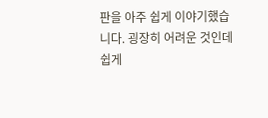판을 아주 쉽게 이야기했습니다. 굉장히 어려운 것인데 쉽게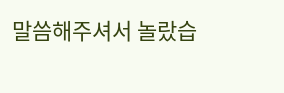말씀해주셔서 놀랐습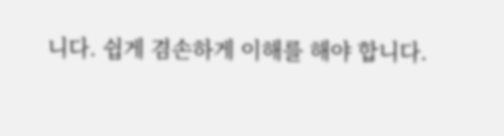니다. 쉽게 겸손하게 이해를 해야 합니다.